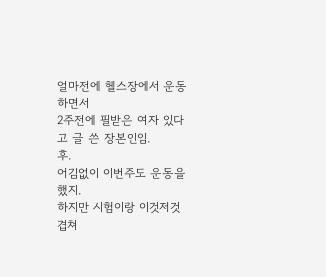얼마전에 헬스장에서 운동하면서
2주전에 필받은 여자 있다고 글 쓴 장본인임.
후.
어김없이 이번주도 운동을 했지.
하지만 시험이랑 이것저것 겹쳐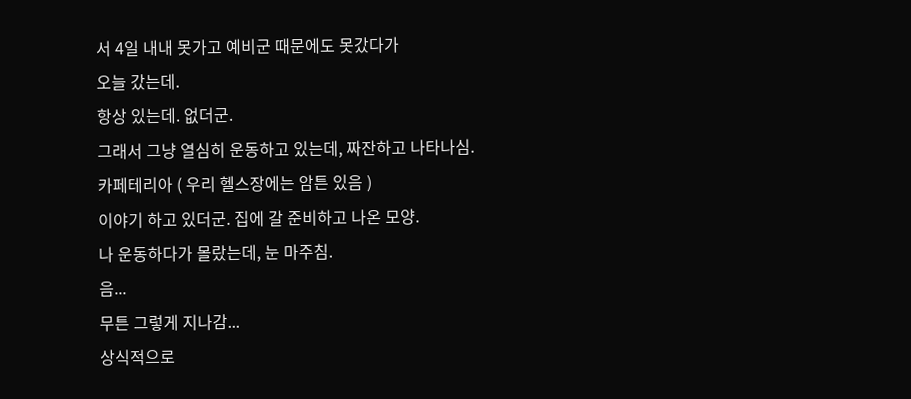서 4일 내내 못가고 예비군 때문에도 못갔다가
오늘 갔는데.
항상 있는데. 없더군.
그래서 그냥 열심히 운동하고 있는데, 짜잔하고 나타나심.
카페테리아 ( 우리 헬스장에는 암튼 있음 )
이야기 하고 있더군. 집에 갈 준비하고 나온 모양.
나 운동하다가 몰랐는데, 눈 마주침.
음...
무튼 그렇게 지나감...
상식적으로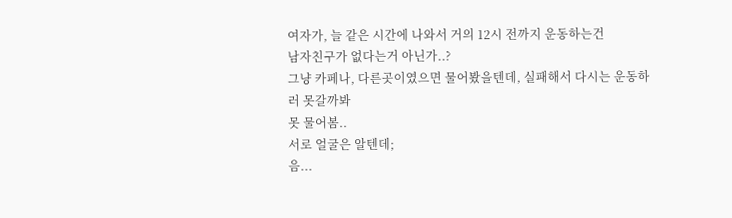여자가, 늘 같은 시간에 나와서 거의 12시 전까지 운동하는건
남자친구가 없다는거 아닌가..?
그냥 카페나, 다른곳이였으면 물어봤을텐데, 실패해서 다시는 운동하러 못갈까봐
못 물어봄..
서로 얼굴은 알텐데;
음...